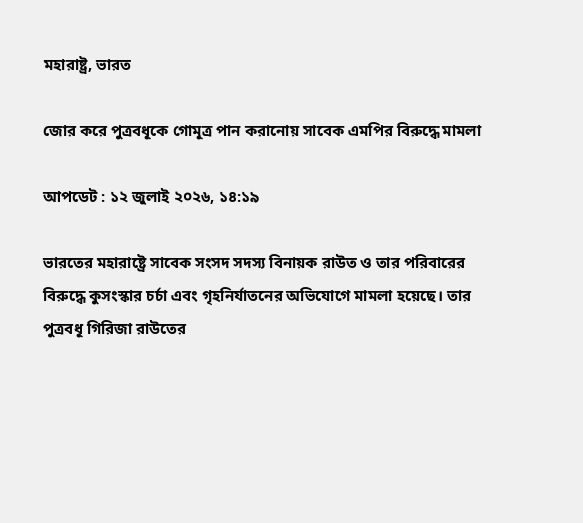মহারাষ্ট্র, ভারত

জোর করে পুত্রবধূকে গোমূত্র পান করানোয় সাবেক এমপির বিরুদ্ধে মামলা

আপডেট : ১২ জুলাই ২০২৬, ১৪:১৯

ভারতের মহারাষ্ট্রে সাবেক সংসদ সদস্য বিনায়ক রাউত ও তার পরিবারের বিরুদ্ধে কুসংস্কার চর্চা এবং গৃহনির্যাতনের অভিযোগে মামলা হয়েছে। তার পুত্রবধূ গিরিজা রাউতের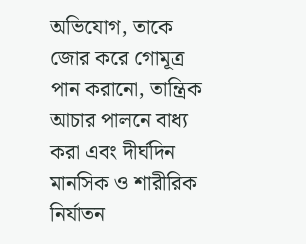অভিযোগ, তাকে জোর করে গোমূত্র পান করানো, তান্ত্রিক আচার পালনে বাধ্য করা এবং দীর্ঘদিন মানসিক ও শারীরিক নির্যাতন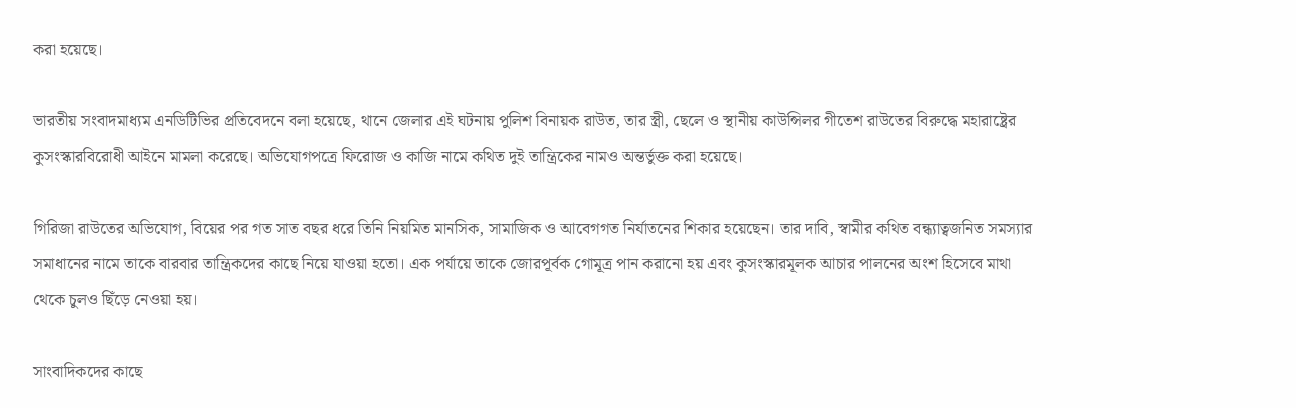করা হয়েছে।

ভারতীয় সংবাদমাধ্যম এনডিটিভির প্রতিবেদনে বলা হয়েছে, থানে জেলার এই ঘটনায় পুলিশ বিনায়ক রাউত, তার স্ত্রী, ছেলে ও স্থানীয় কাউন্সিলর গীতেশ রাউতের বিরুদ্ধে মহারাষ্ট্রের কুসংস্কারবিরোধী আইনে মামলা করেছে। অভিযোগপত্রে ফিরোজ ও কাজি নামে কথিত দুই তান্ত্রিকের নামও অন্তর্ভুক্ত করা হয়েছে।

গিরিজা রাউতের অভিযোগ, বিয়ের পর গত সাত বছর ধরে তিনি নিয়মিত মানসিক, সামাজিক ও আবেগগত নির্যাতনের শিকার হয়েছেন। তার দাবি, স্বামীর কথিত বন্ধ্যাত্বজনিত সমস্যার সমাধানের নামে তাকে বারবার তান্ত্রিকদের কাছে নিয়ে যাওয়া হতো। এক পর্যায়ে তাকে জোরপূর্বক গোমূত্র পান করানো হয় এবং কুসংস্কারমূলক আচার পালনের অংশ হিসেবে মাথা থেকে চুলও ছিঁড়ে নেওয়া হয়।

সাংবাদিকদের কাছে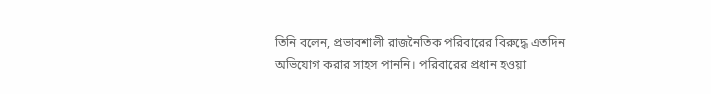তিনি বলেন, প্রভাবশালী রাজনৈতিক পরিবারের বিরুদ্ধে এতদিন অভিযোগ করার সাহস পাননি। পরিবারের প্রধান হওয়া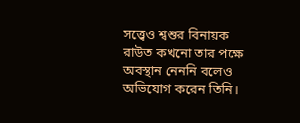সত্ত্বেও শ্বশুর বিনায়ক রাউত কখনো তার পক্ষে অবস্থান নেননি বলেও অভিযোগ করেন তিনি।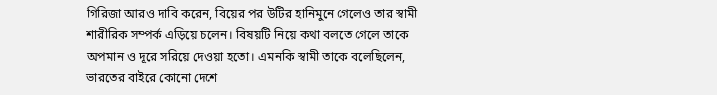গিরিজা আরও দাবি করেন, বিয়ের পর উটির হানিমুনে গেলেও তার স্বামী শারীরিক সম্পর্ক এড়িয়ে চলেন। বিষয়টি নিয়ে কথা বলতে গেলে তাকে অপমান ও দূরে সরিয়ে দেওয়া হতো। এমনকি স্বামী তাকে বলেছিলেন, ভারতের বাইরে কোনো দেশে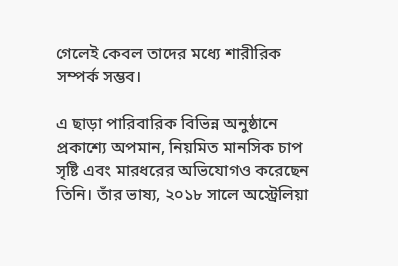গেলেই কেবল তাদের মধ্যে শারীরিক সম্পর্ক সম্ভব।

এ ছাড়া পারিবারিক বিভিন্ন অনুষ্ঠানে প্রকাশ্যে অপমান, নিয়মিত মানসিক চাপ সৃষ্টি এবং মারধরের অভিযোগও করেছেন তিনি। তাঁর ভাষ্য, ২০১৮ সালে অস্ট্রেলিয়া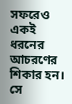সফরেও একই ধরনের আচরণের শিকার হন। সে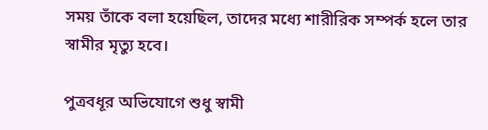সময় তাঁকে বলা হয়েছিল, তাদের মধ্যে শারীরিক সম্পর্ক হলে তার স্বামীর মৃত্যু হবে।

পুত্রবধূর অভিযোগে শুধু স্বামী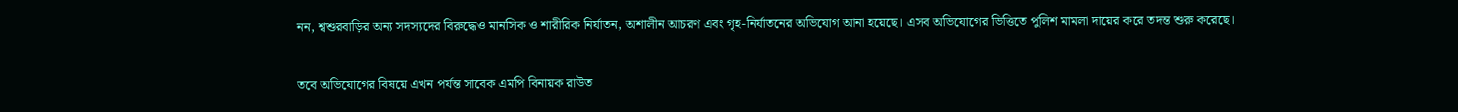নন, শ্বশুরবাড়ির অন্য সদস্যদের বিরুদ্ধেও মানসিক ও শারীরিক নির্যাতন, অশালীন আচরণ এবং গৃহ-নির্যাতনের অভিযোগ আনা হয়েছে। এসব অভিযোগের ভিত্তিতে পুলিশ মামলা দায়ের করে তদন্ত শুরু করেছে।

তবে অভিযোগের বিষয়ে এখন পর্যন্ত সাবেক এমপি বিনায়ক রাউত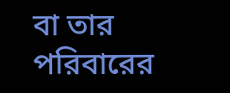বা তার পরিবারের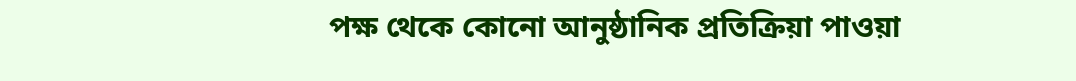পক্ষ থেকে কোনো আনুষ্ঠানিক প্রতিক্রিয়া পাওয়া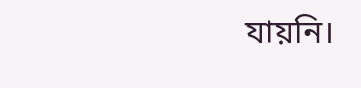যায়নি।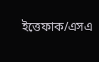ইত্তেফাক/এসএ